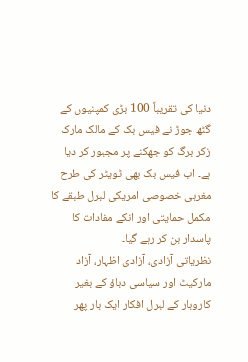دنیا کی تقریباً 100 بڑی کمپنیوں کے گٹھ جوڑ نے فیس بک کے مالک مارک زکر برگ کو جھکنے پر مجبور کر دیا ہے۔ اب فیس بک بھی ٹویٹر کی طرح مغربی خصوصی امریکی لبرل طبقے کا مکمل حمایتی اور انکے مفادات کا پاسدار بن کر رہے گیا۔
نظریاتی آزادی، آزادی اظہار، آزاد مارکیٹ اور سیاسی دباؤ کے بغیر کاروبار کے لبرل افکار ایک بار پھر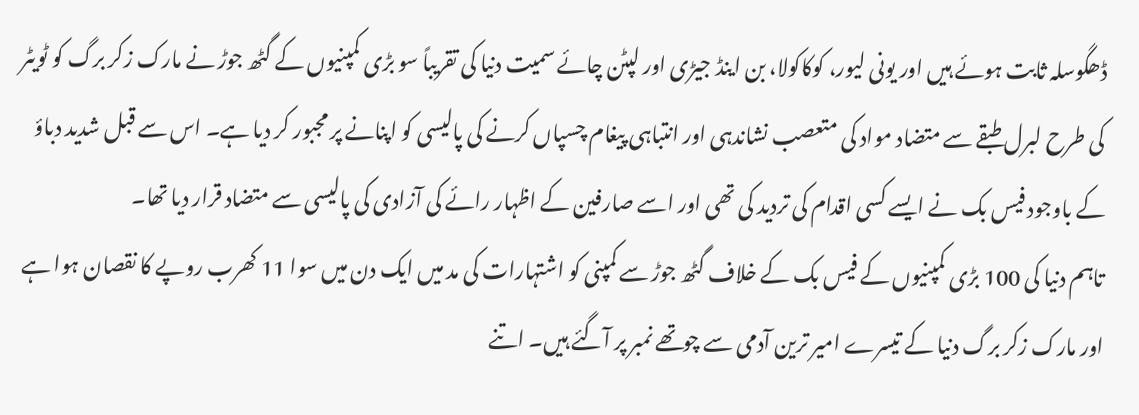ڈھگوسلہ ثابت ہوئے ہیں اور یونی لیور، کوکاکولا، بن اینڈ جیڑی اور لپٹن چائے سمیت دنیا کی تقریباً سو بڑی کمپنیوں کے گٹھ جوڑ نے مارک زکر برگ کو ٹویٹر کی طرح لبرل طبقے سے متضاد مواد کی متعصب نشاندہی اور انتباہی پیغام چسپاں کرنے کی پالیسی کو اپنانے پر مجبور کر دیا ہے۔ اس سے قبل شدید دباؤ کے باوجود فیس بک نے ایسے کسی اقدام کی تردید کی تھی اور اسے صارفین کے اظہار رائے کی آزادی کی پالیسی سے متضاد قرار دیا تھا۔
تاہم دنیا کی 100 بڑی کمپنیوں کے فیس بک کے خلاف گٹھ جوڑ سے کمپنی کو اشتہارات کی مد میں ایک دن میں سوا 11 کھرب روپے کا نقصان ہوا ہے اور مارک زکر برگ دنیا کے تیسرے امیر ترین آدمی سے چوتھے نمبر پر آگئے ہیں۔ اتنے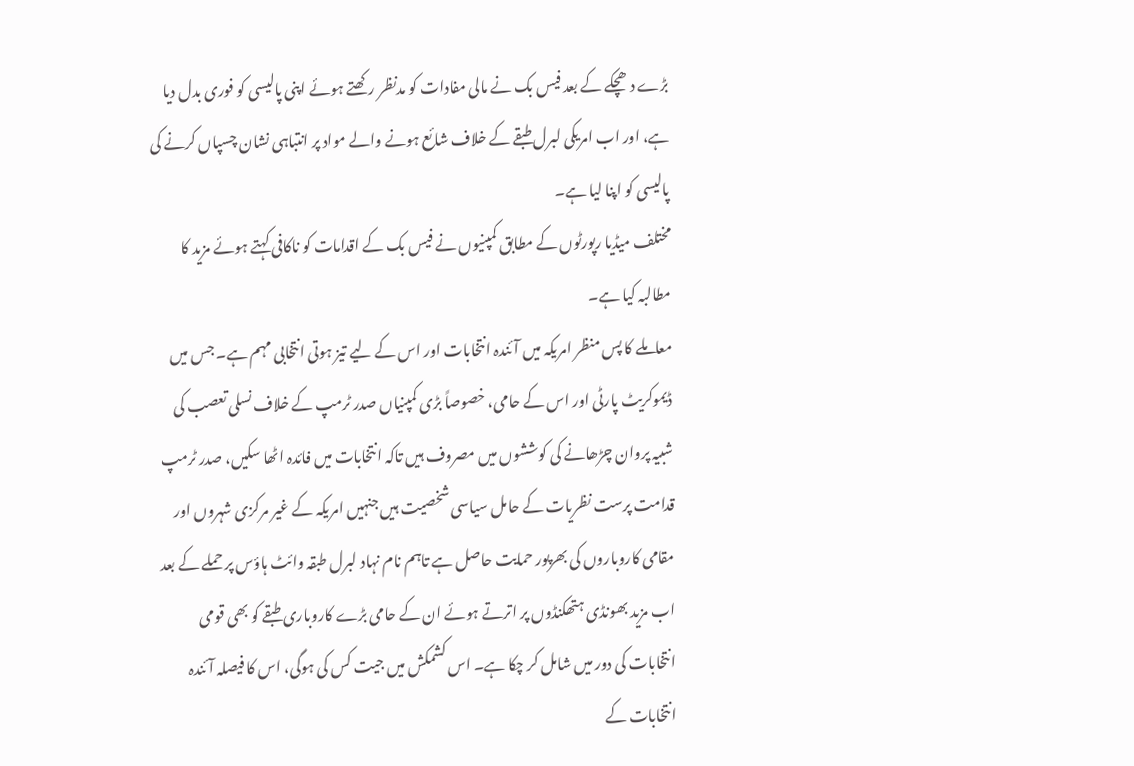بڑے دھچکے کے بعد فیس بک نے مالی مفادات کو مدنظر رکھتے ہوئے اپنی پالیسی کو فوری بدل دیا ہے، اور اب امریکی لبرل طبقے کے خلاف شائع ہونے والے مواد پر انتباہی نشان چسپاں کرنے کی پالیسی کو اپنا لیا ہے۔
مختلف میڈیا رپورٹوں کے مطابق کمپنیوں نے فیس بک کے اقدامات کو ناکافی کہتے ہوئے مزید کا مطالبہ کیا ہے۔
معاملے کا پس منظر امریکہ میں آئندہ انتخابات اور اس کے لیے تیز ہوتی انتخابی مہم ہے۔ جس میں ڈیموکریٹ پارٹی اور اس کے حامی، خصوصاً بڑی کمپنیاں صدر ٹرمپ کے خلاف نسلی تعصب کی شبیہ پروان چڑھانے کی کوششوں میں مصروف ہیں تاکہ انتخابات میں فائدہ اٹھا سکیں، صدر ٹرمپ قدامت پرست نظریات کے حامل سیاسی شخصیت ہیں جنہیں امریکہ کے غیر مرکزی شہروں اور مقامی کاروباروں کی بھرپور حمایت حاصل ہے تاہم نام نہاد لبرل طبقہ وائٹ ہاؤس پر حملے کے بعد اب مزید بھونڈی ہتھکنڈوں پر اترتے ہوئے ان کے حامی بڑے کاروباری طبقے کو بھی قومی انتخابات کی دور میں شامل کر چکا ہے۔ اس کشمکش میں جیت کس کی ہوگی، اس کا فیصلہ آئندہ انتخابات کے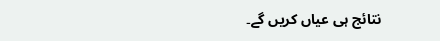نتائج ہی عیاں کریں گے۔